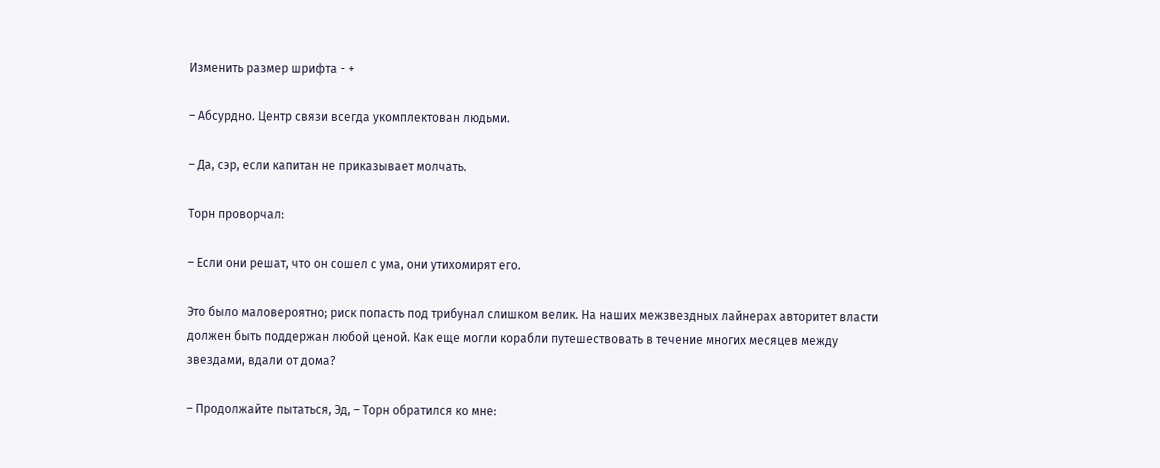Изменить размер шрифта - +

– Абсурдно. Центр связи всегда укомплектован людьми.

– Да, сэр, если капитан не приказывает молчать.

Торн проворчал:

– Если они решат, что он сошел с ума, они утихомирят его.

Это было маловероятно; риск попасть под трибунал слишком велик. На наших межзвездных лайнерах авторитет власти должен быть поддержан любой ценой. Как еще могли корабли путешествовать в течение многих месяцев между звездами, вдали от дома?

– Продолжайте пытаться, Эд, – Торн обратился ко мне: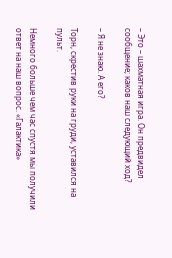– Это – шахматная игра. Он предвидел сообщение; каков наш следующий ход?

– Я не знаю. А его?

Торн, скрестив руки на груди, уставился на пульт.

Немного больше чем час спустя мы получили ответ на наш вопрос. «Галактика»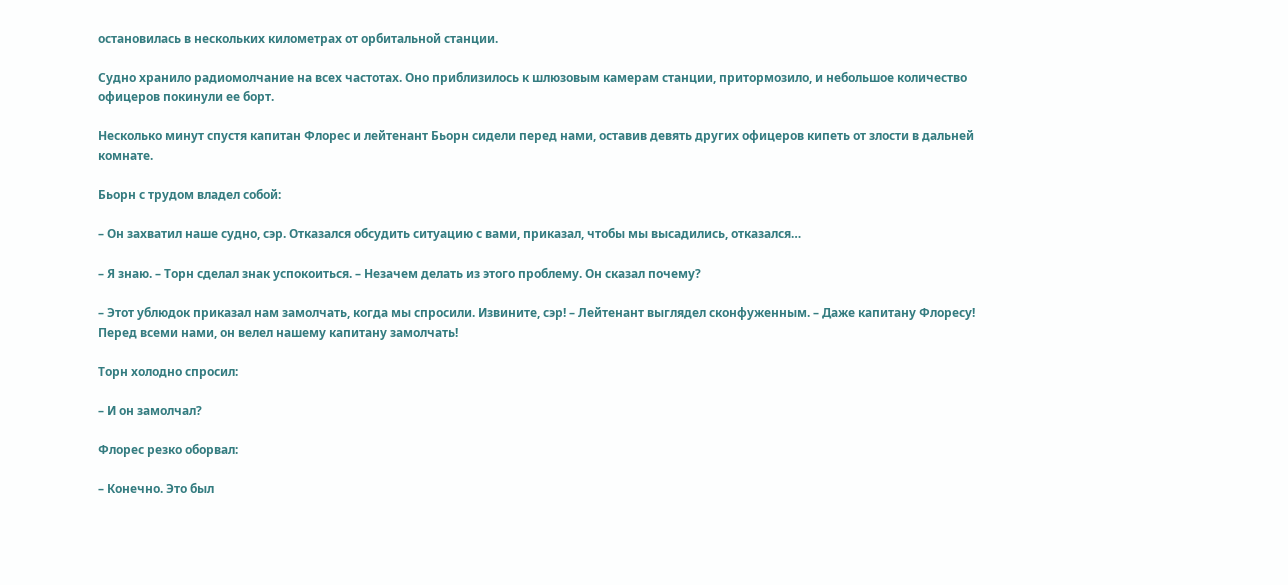остановилась в нескольких километрах от орбитальной станции.

Судно хранило радиомолчание на всех частотах. Оно приблизилось к шлюзовым камерам станции, притормозило, и небольшое количество офицеров покинули ее борт.

Несколько минут спустя капитан Флорес и лейтенант Бьорн сидели перед нами, оставив девять других офицеров кипеть от злости в дальней комнате.

Бьорн с трудом владел собой:

– Он захватил наше судно, сэр. Отказался обсудить ситуацию с вами, приказал, чтобы мы высадились, отказался…

– Я знаю. – Торн сделал знак успокоиться. – Незачем делать из этого проблему. Он сказал почему?

– Этот ублюдок приказал нам замолчать, когда мы спросили. Извините, сэр! – Лейтенант выглядел сконфуженным. – Даже капитану Флоресу! Перед всеми нами, он велел нашему капитану замолчать!

Торн холодно спросил:

– И он замолчал?

Флорес резко оборвал:

– Конечно. Это был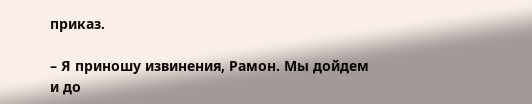приказ.

– Я приношу извинения, Рамон. Мы дойдем и до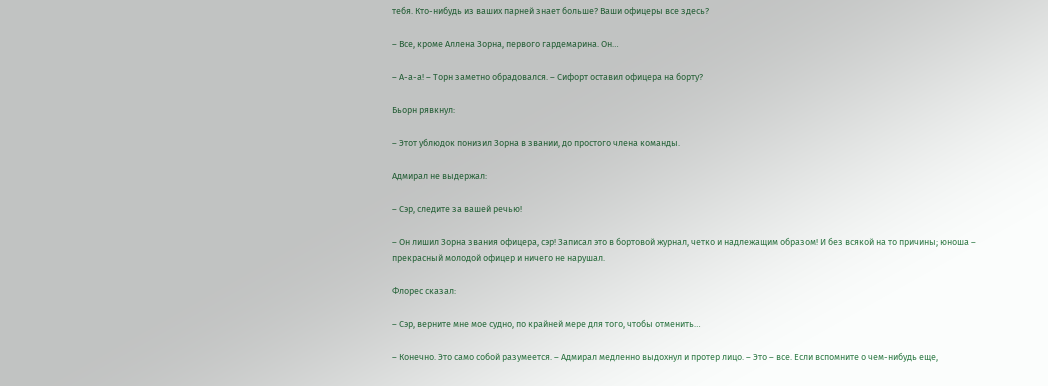тебя. Кто-нибудь из ваших парней знает больше? Ваши офицеры все здесь?

– Все, кроме Аллена Зорна, первого гардемарина. Он…

– А-а-а! – Торн заметно обрадовался. – Сифорт оставил офицера на борту?

Бьорн рявкнул:

– Этот ублюдок понизил Зорна в звании, до простого члена команды.

Адмирал не выдержал:

– Сэр, следите за вашей речью!

– Он лишил Зорна звания офицера, сэр! Записал это в бортовой журнал, четко и надлежащим образом! И без всякой на то причины; юноша – прекрасный молодой офицер и ничего не нарушал.

Флорес сказал:

– Сэр, верните мне мое судно, по крайней мере для того, чтобы отменить…

– Конечно. Это само собой разумеется. – Адмирал медленно выдохнул и протер лицо. – Это – все. Если вспомните о чем-нибудь еще,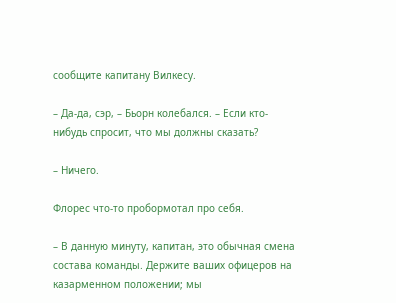сообщите капитану Вилкесу.

– Да-да, сэр, – Бьорн колебался. – Если кто-нибудь спросит, что мы должны сказать?

– Ничего.

Флорес что-то пробормотал про себя.

– В данную минуту, капитан, это обычная смена состава команды. Держите ваших офицеров на казарменном положении; мы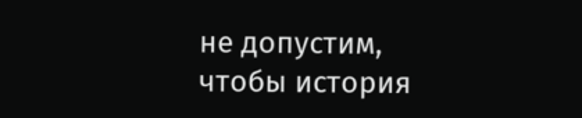не допустим, чтобы история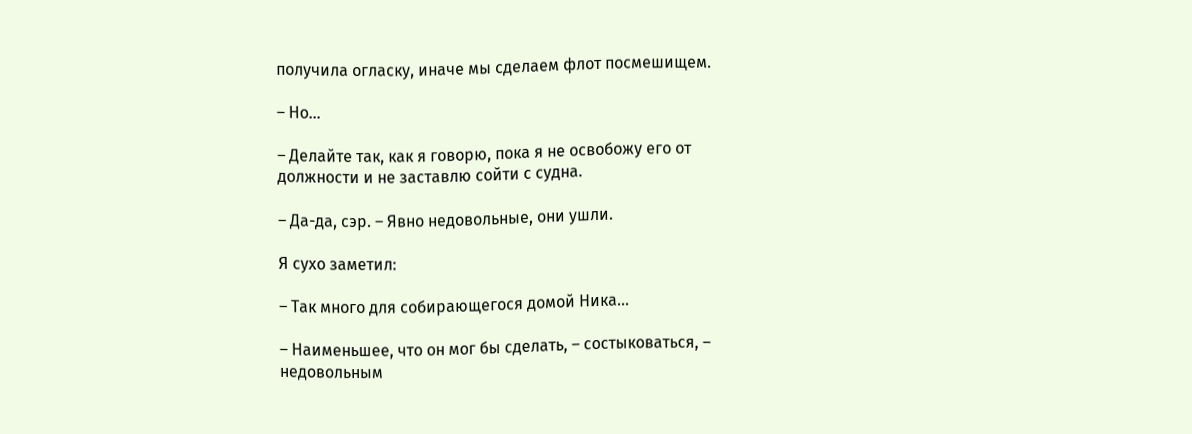получила огласку, иначе мы сделаем флот посмешищем.

– Но…

– Делайте так, как я говорю, пока я не освобожу его от должности и не заставлю сойти с судна.

– Да-да, сэр. – Явно недовольные, они ушли.

Я сухо заметил:

– Так много для собирающегося домой Ника…

– Наименьшее, что он мог бы сделать, – состыковаться, – недовольным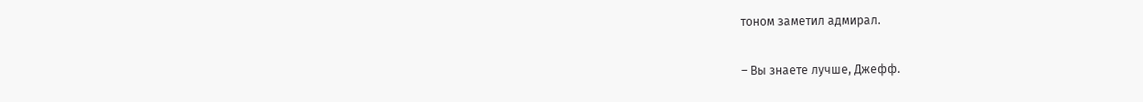тоном заметил адмирал.

– Вы знаете лучше, Джефф.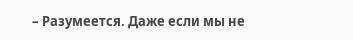– Разумеется. Даже если мы не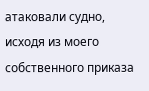атаковали судно, исходя из моего собственного приказа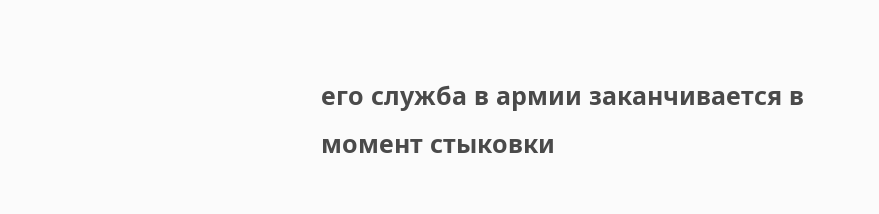его служба в армии заканчивается в момент стыковки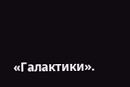«Галактики».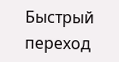Быстрый переход